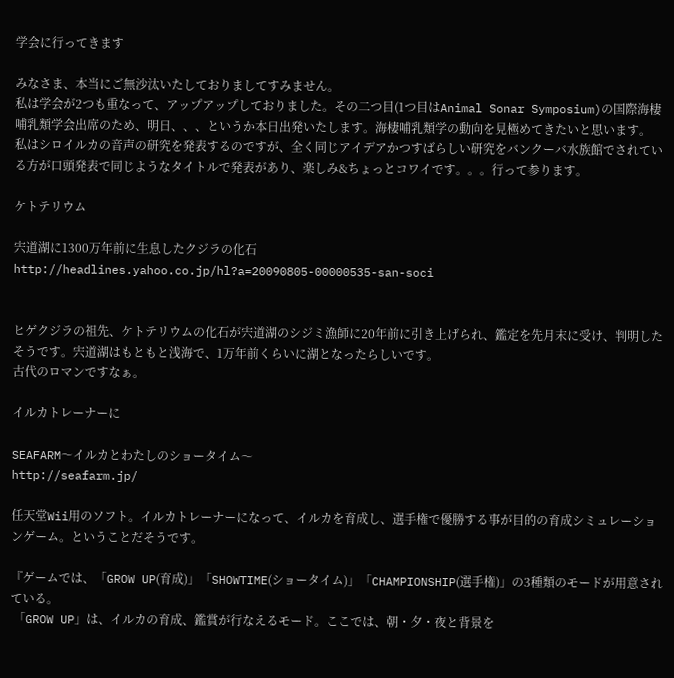学会に行ってきます

みなさま、本当にご無沙汰いたしておりましてすみません。
私は学会が2つも重なって、アップアップしておりました。その二つ目(1つ目はAnimal Sonar Symposium)の国際海棲哺乳類学会出席のため、明日、、、というか本日出発いたします。海棲哺乳類学の動向を見極めてきたいと思います。
私はシロイルカの音声の研究を発表するのですが、全く同じアイデアかつすばらしい研究をバンクーバ水族館でされている方が口頭発表で同じようなタイトルで発表があり、楽しみ&ちょっとコワイです。。。行って参ります。

ケトテリウム

宍道湖に1300万年前に生息したクジラの化石
http://headlines.yahoo.co.jp/hl?a=20090805-00000535-san-soci


ヒゲクジラの祖先、ケトテリウムの化石が宍道湖のシジミ漁師に20年前に引き上げられ、鑑定を先月末に受け、判明したそうです。宍道湖はもともと浅海で、1万年前くらいに湖となったらしいです。
古代のロマンですなぁ。

イルカトレーナーに

SEAFARM〜イルカとわたしのショータイム〜
http://seafarm.jp/

任天堂Wii用のソフト。イルカトレーナーになって、イルカを育成し、選手権で優勝する事が目的の育成シミュレーションゲーム。ということだそうです。

『ゲームでは、「GROW UP(育成)」「SHOWTIME(ショータイム)」「CHAMPIONSHIP(選手権)」の3種類のモードが用意されている。
 「GROW UP」は、イルカの育成、鑑賞が行なえるモード。ここでは、朝・夕・夜と背景を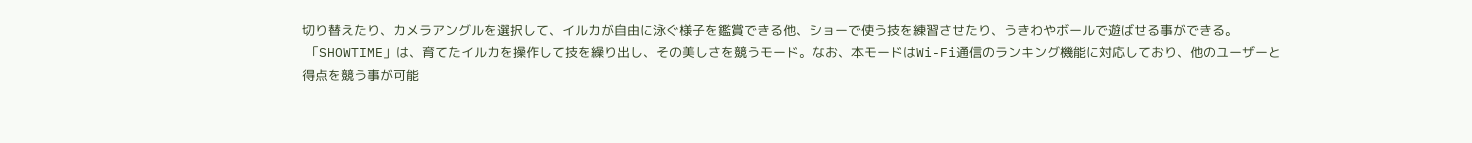切り替えたり、カメラアングルを選択して、イルカが自由に泳ぐ様子を鑑賞できる他、ショーで使う技を練習させたり、うきわやボールで遊ばせる事ができる。
 「SHOWTIME」は、育てたイルカを操作して技を繰り出し、その美しさを競うモード。なお、本モードはWi-Fi通信のランキング機能に対応しており、他のユーザーと得点を競う事が可能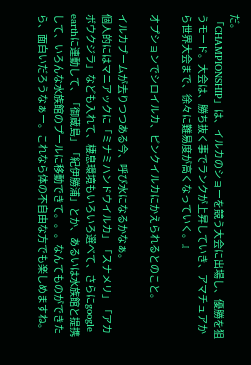だ。
 「CHAMPIONSHIP」は、イルカのショーを競う大会に出場し、優勝を狙うモード。大会は、勝ち抜く事でランクが上昇していき、アマチュアから世界大会まで、徐々に難易度が高くなっていく。』

オプションでシロイルカ、ピンクイルカにかえられるとのこと。

イルカブームが去りつつある今、呼び水になるかなぁ。
個人的にはマニアックに「ミナミハンドウイルカ」「スナメリ」「アカボウクジラ」なども入れて、棲息環境もいろいろ選べて、さらにgoogle earthに連動して、「御蔵島」「紀伊勝浦」とか、あるいは水族館と提携して、いろんな水族館のプールに移動できて。。。なんてものができたら、面白いだろうなぁー。これなら体の不自由な方でも楽しめますね。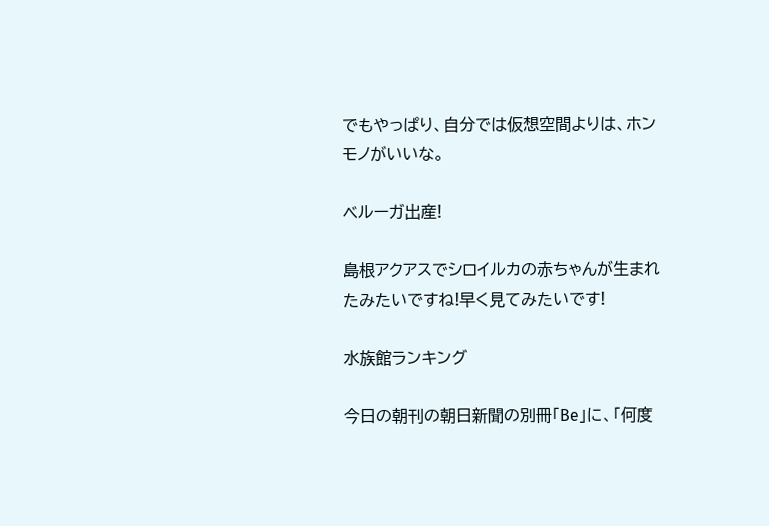でもやっぱり、自分では仮想空間よりは、ホンモノがいいな。

ベルーガ出産!

島根アクアスでシロイルカの赤ちゃんが生まれたみたいですね!早く見てみたいです!

水族館ランキング

今日の朝刊の朝日新聞の別冊「Be」に、「何度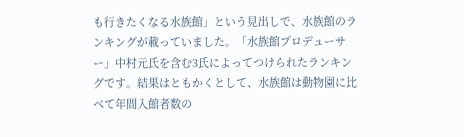も行きたくなる水族館」という見出しで、水族館のランキングが載っていました。「水族館プロデューサー」中村元氏を含む3氏によってつけられたランキングです。結果はともかくとして、水族館は動物園に比べて年間入館者数の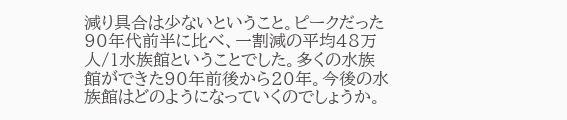減り具合は少ないということ。ピークだった90年代前半に比べ、一割減の平均48万人/1水族館ということでした。多くの水族館ができた90年前後から20年。今後の水族館はどのようになっていくのでしょうか。